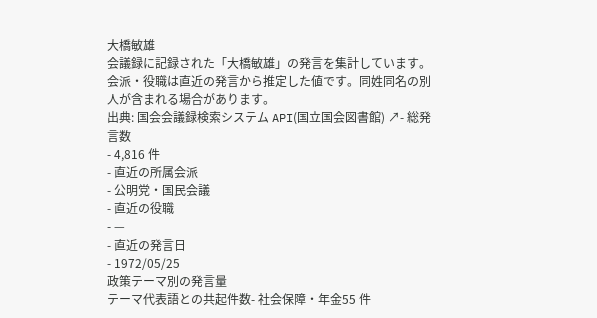大橋敏雄
会議録に記録された「大橋敏雄」の発言を集計しています。会派・役職は直近の発言から推定した値です。同姓同名の別人が含まれる場合があります。
出典: 国会会議録検索システム API(国立国会図書館) ↗- 総発言数
- 4,816 件
- 直近の所属会派
- 公明党・国民会議
- 直近の役職
- —
- 直近の発言日
- 1972/05/25
政策テーマ別の発言量
テーマ代表語との共起件数- 社会保障・年金55 件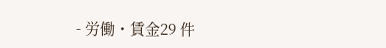- 労働・賃金29 件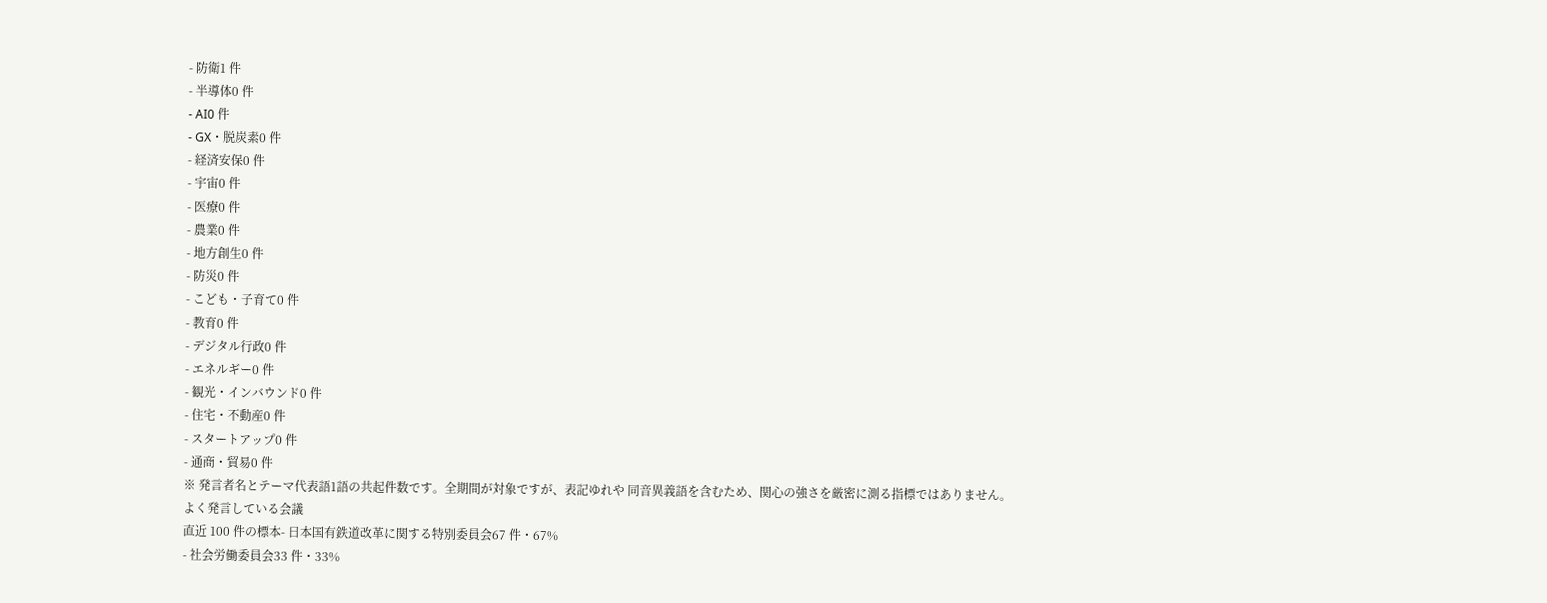- 防衛1 件
- 半導体0 件
- AI0 件
- GX・脱炭素0 件
- 経済安保0 件
- 宇宙0 件
- 医療0 件
- 農業0 件
- 地方創生0 件
- 防災0 件
- こども・子育て0 件
- 教育0 件
- デジタル行政0 件
- エネルギー0 件
- 観光・インバウンド0 件
- 住宅・不動産0 件
- スタートアップ0 件
- 通商・貿易0 件
※ 発言者名とテーマ代表語1語の共起件数です。全期間が対象ですが、表記ゆれや 同音異義語を含むため、関心の強さを厳密に測る指標ではありません。
よく発言している会議
直近 100 件の標本- 日本国有鉄道改革に関する特別委員会67 件・67%
- 社会労働委員会33 件・33%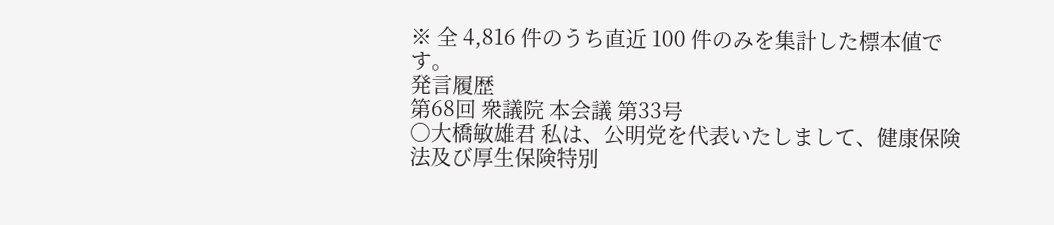※ 全 4,816 件のうち直近 100 件のみを集計した標本値です。
発言履歴
第68回 衆議院 本会議 第33号
○大橋敏雄君 私は、公明党を代表いたしまして、健康保険法及び厚生保険特別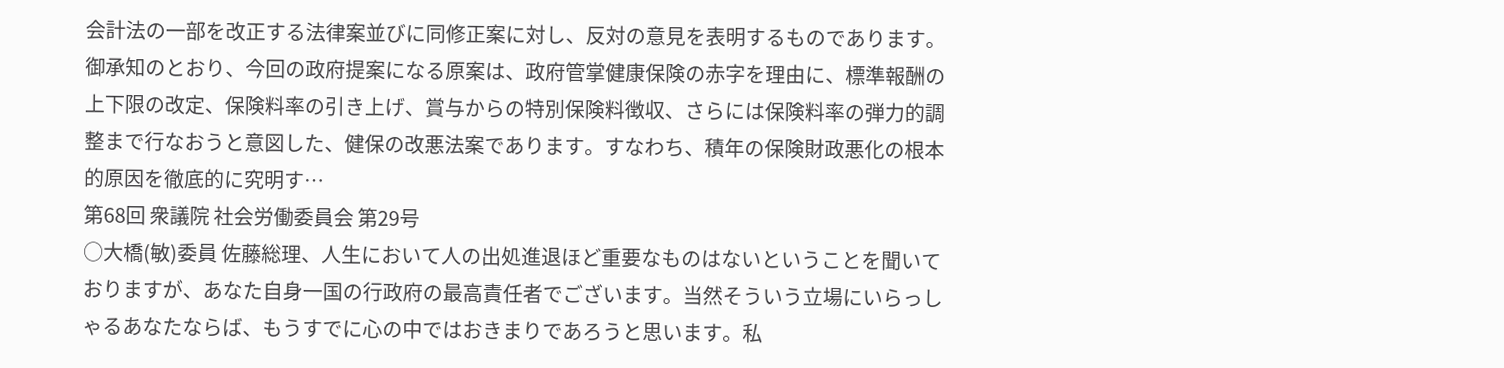会計法の一部を改正する法律案並びに同修正案に対し、反対の意見を表明するものであります。 御承知のとおり、今回の政府提案になる原案は、政府管掌健康保険の赤字を理由に、標準報酬の上下限の改定、保険料率の引き上げ、賞与からの特別保険料徴収、さらには保険料率の弾力的調整まで行なおうと意図した、健保の改悪法案であります。すなわち、積年の保険財政悪化の根本的原因を徹底的に究明す…
第68回 衆議院 社会労働委員会 第29号
○大橋(敏)委員 佐藤総理、人生において人の出処進退ほど重要なものはないということを聞いておりますが、あなた自身一国の行政府の最高責任者でございます。当然そういう立場にいらっしゃるあなたならば、もうすでに心の中ではおきまりであろうと思います。私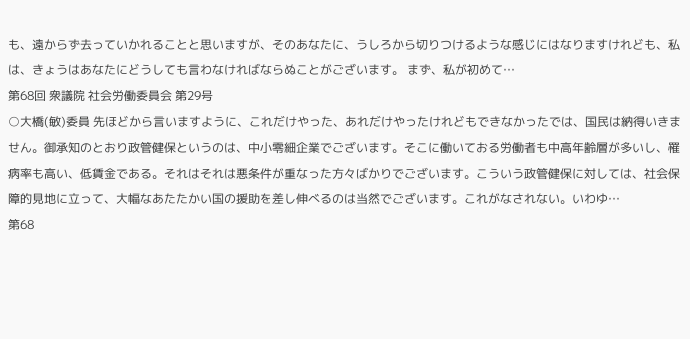も、遠からず去っていかれることと思いますが、そのあなたに、うしろから切りつけるような感じにはなりますけれども、私は、きょうはあなたにどうしても言わなければならぬことがございます。 まず、私が初めて…
第68回 衆議院 社会労働委員会 第29号
○大橋(敏)委員 先ほどから言いますように、これだけやった、あれだけやったけれどもできなかったでは、国民は納得いきません。御承知のとおり政管健保というのは、中小零細企業でございます。そこに働いておる労働者も中高年齢層が多いし、罹病率も高い、低賃金である。それはそれは悪条件が重なった方々ばかりでございます。こういう政管健保に対しては、社会保障的見地に立って、大幅なあたたかい国の援助を差し伸べるのは当然でございます。これがなされない。いわゆ…
第68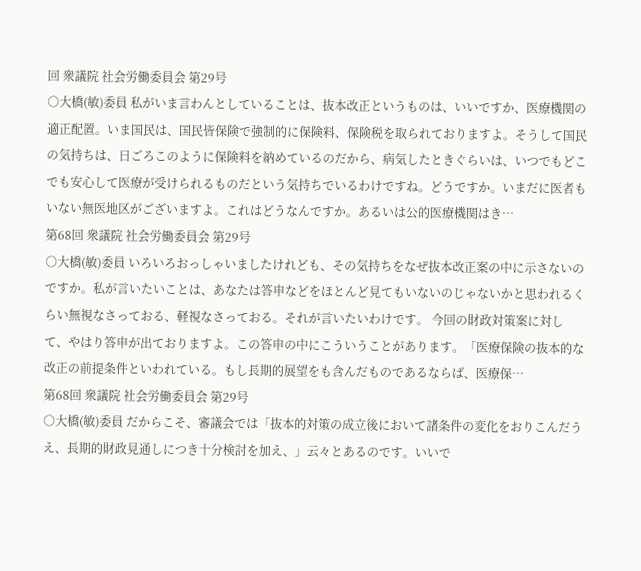回 衆議院 社会労働委員会 第29号
○大橋(敏)委員 私がいま言わんとしていることは、抜本改正というものは、いいですか、医療機関の適正配置。いま国民は、国民皆保険で強制的に保険料、保険税を取られておりますよ。そうして国民の気持ちは、日ごろこのように保険料を納めているのだから、病気したときぐらいは、いつでもどこでも安心して医療が受けられるものだという気持ちでいるわけですね。どうですか。いまだに医者もいない無医地区がございますよ。これはどうなんですか。あるいは公的医療機関はき…
第68回 衆議院 社会労働委員会 第29号
○大橋(敏)委員 いろいろおっしゃいましたけれども、その気持ちをなぜ抜本改正案の中に示さないのですか。私が言いたいことは、あなたは答申などをほとんど見てもいないのじゃないかと思われるくらい無視なさっておる、軽視なさっておる。それが言いたいわけです。 今回の財政対策案に対して、やはり答申が出ておりますよ。この答申の中にこういうことがあります。「医療保険の抜本的な改正の前提条件といわれている。もし長期的展望をも含んだものであるならば、医療保…
第68回 衆議院 社会労働委員会 第29号
○大橋(敏)委員 だからこそ、審議会では「抜本的対策の成立後において諸条件の変化をおりこんだうえ、長期的財政見通しにつき十分検討を加え、」云々とあるのです。いいで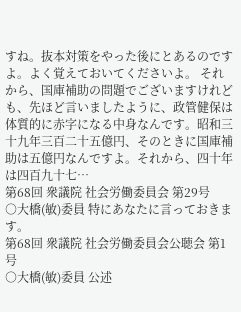すね。抜本対策をやった後にとあるのですよ。よく覚えておいてくださいよ。 それから、国庫補助の問題でございますけれども、先ほど言いましたように、政管健保は体質的に赤字になる中身なんです。昭和三十九年三百二十五億円、そのときに国庫補助は五億円なんですよ。それから、四十年は四百九十七…
第68回 衆議院 社会労働委員会 第29号
○大橋(敏)委員 特にあなたに言っておきます。
第68回 衆議院 社会労働委員会公聴会 第1号
○大橋(敏)委員 公述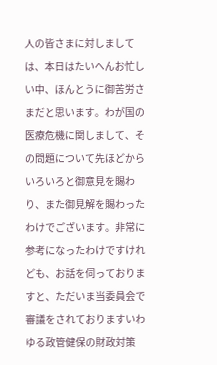人の皆さまに対しましては、本日はたいへんお忙しい中、ほんとうに御苦労さまだと思います。わが国の医療危機に関しまして、その問題について先ほどからいろいろと御意見を賜わり、また御見解を賜わったわけでございます。非常に参考になったわけですけれども、お話を伺っておりますと、ただいま当委員会で審議をされておりますいわゆる政管健保の財政対策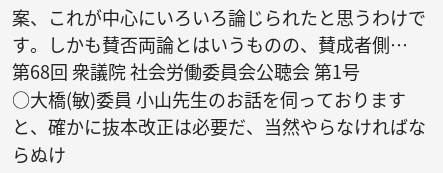案、これが中心にいろいろ論じられたと思うわけです。しかも賛否両論とはいうものの、賛成者側…
第68回 衆議院 社会労働委員会公聴会 第1号
○大橋(敏)委員 小山先生のお話を伺っておりますと、確かに抜本改正は必要だ、当然やらなければならぬけ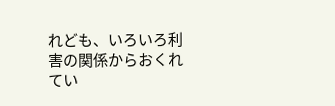れども、いろいろ利害の関係からおくれてい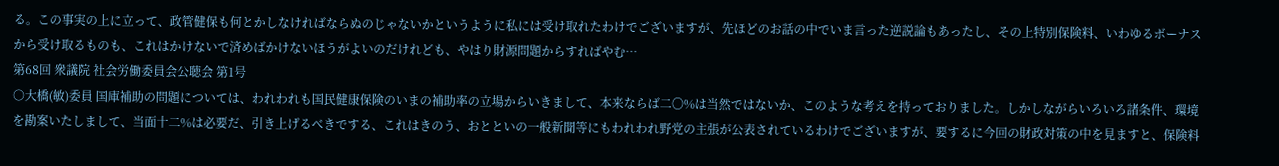る。この事実の上に立って、政管健保も何とかしなければならぬのじゃないかというように私には受け取れたわけでございますが、先ほどのお話の中でいま言った逆説論もあったし、その上特別保険料、いわゆるボーナスから受け取るものも、これはかけないで済めばかけないほうがよいのだけれども、やはり財源問題からすればやむ…
第68回 衆議院 社会労働委員会公聴会 第1号
○大橋(敏)委員 国庫補助の問題については、われわれも国民健康保険のいまの補助率の立場からいきまして、本来ならば二〇%は当然ではないか、このような考えを持っておりました。しかしながらいろいろ諸条件、環境を勘案いたしまして、当面十二%は必要だ、引き上げるべきでする、これはきのう、おとといの一般新聞等にもわれわれ野党の主張が公表されているわけでございますが、要するに今回の財政対策の中を見ますと、保険料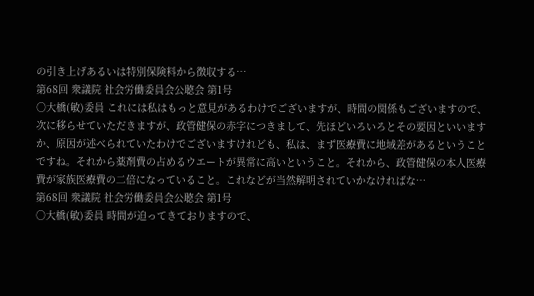の引き上げあるいは特別保険料から徴収する…
第68回 衆議院 社会労働委員会公聴会 第1号
○大橋(敏)委員 これには私はもっと意見があるわけでございますが、時間の関係もございますので、次に移らせていただきますが、政管健保の赤字につきまして、先ほどいろいろとその要因といいますか、原因が述べられていたわけでございますけれども、私は、まず医療費に地域差があるということですね。それから薬剤費の占めるウエートが異常に高いということ。それから、政管健保の本人医療費が家族医療費の二倍になっていること。これなどが当然解明されていかなければな…
第68回 衆議院 社会労働委員会公聴会 第1号
○大橋(敏)委員 時間が迫ってきておりますので、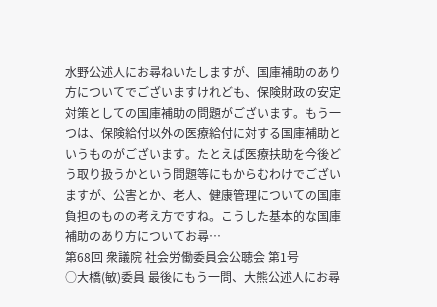水野公述人にお尋ねいたしますが、国庫補助のあり方についてでございますけれども、保険財政の安定対策としての国庫補助の問題がございます。もう一つは、保険給付以外の医療給付に対する国庫補助というものがございます。たとえば医療扶助を今後どう取り扱うかという問題等にもからむわけでございますが、公害とか、老人、健康管理についての国庫負担のものの考え方ですね。こうした基本的な国庫補助のあり方についてお尋…
第68回 衆議院 社会労働委員会公聴会 第1号
○大橋(敏)委員 最後にもう一問、大熊公述人にお尋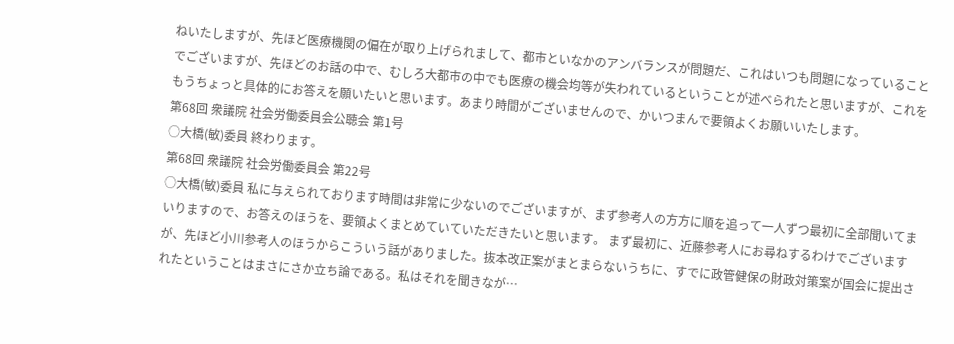ねいたしますが、先ほど医療機関の偏在が取り上げられまして、都市といなかのアンバランスが問題だ、これはいつも問題になっていることでございますが、先ほどのお話の中で、むしろ大都市の中でも医療の機会均等が失われているということが述べられたと思いますが、これをもうちょっと具体的にお答えを願いたいと思います。あまり時間がございませんので、かいつまんで要領よくお願いいたします。
第68回 衆議院 社会労働委員会公聴会 第1号
○大橋(敏)委員 終わります。
第68回 衆議院 社会労働委員会 第22号
○大橋(敏)委員 私に与えられております時間は非常に少ないのでございますが、まず参考人の方方に順を追って一人ずつ最初に全部聞いてまいりますので、お答えのほうを、要領よくまとめていていただきたいと思います。 まず最初に、近藤参考人にお尋ねするわけでございますが、先ほど小川参考人のほうからこういう話がありました。抜本改正案がまとまらないうちに、すでに政管健保の財政対策案が国会に提出されたということはまさにさか立ち論である。私はそれを聞きなが…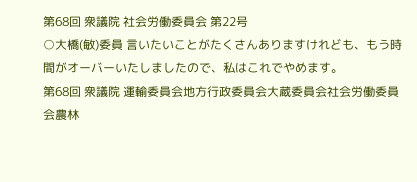第68回 衆議院 社会労働委員会 第22号
○大橋(敏)委員 言いたいことがたくさんありますけれども、もう時間がオーバーいたしましたので、私はこれでやめます。
第68回 衆議院 運輸委員会地方行政委員会大蔵委員会社会労働委員会農林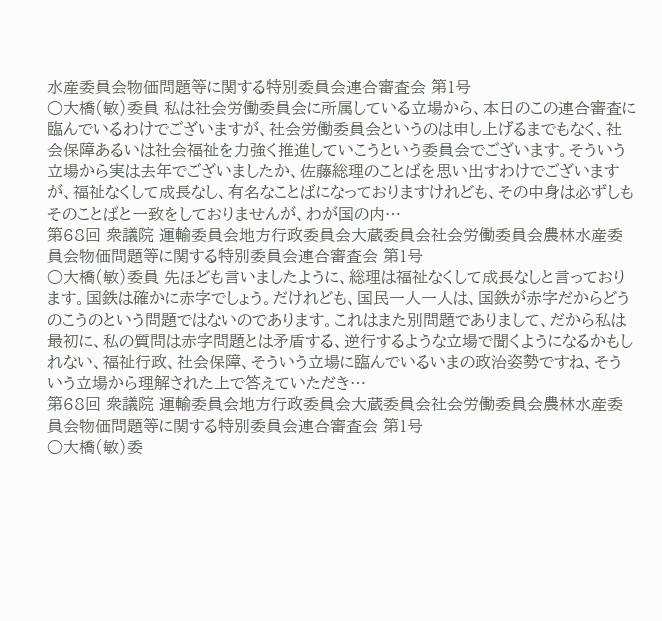水産委員会物価問題等に関する特別委員会連合審査会 第1号
○大橋(敏)委員 私は社会労働委員会に所属している立場から、本日のこの連合審査に臨んでいるわけでございますが、社会労働委員会というのは申し上げるまでもなく、社会保障あるいは社会福祉を力強く推進していこうという委員会でございます。そういう立場から実は去年でございましたか、佐藤総理のことばを思い出すわけでございますが、福祉なくして成長なし、有名なことばになっておりますけれども、その中身は必ずしもそのことばと一致をしておりませんが、わが国の内…
第68回 衆議院 運輸委員会地方行政委員会大蔵委員会社会労働委員会農林水産委員会物価問題等に関する特別委員会連合審査会 第1号
○大橋(敏)委員 先ほども言いましたように、総理は福祉なくして成長なしと言っております。国鉄は確かに赤字でしょう。だけれども、国民一人一人は、国鉄が赤字だからどうのこうのという問題ではないのであります。これはまた別問題でありまして、だから私は最初に、私の質問は赤字問題とは矛盾する、逆行するような立場で聞くようになるかもしれない、福祉行政、社会保障、そういう立場に臨んでいるいまの政治姿勢ですね、そういう立場から理解された上で答えていただき…
第68回 衆議院 運輸委員会地方行政委員会大蔵委員会社会労働委員会農林水産委員会物価問題等に関する特別委員会連合審査会 第1号
○大橋(敏)委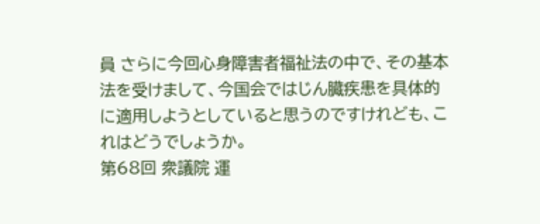員 さらに今回心身障害者福祉法の中で、その基本法を受けまして、今国会ではじん臓疾患を具体的に適用しようとしていると思うのですけれども、これはどうでしょうか。
第68回 衆議院 運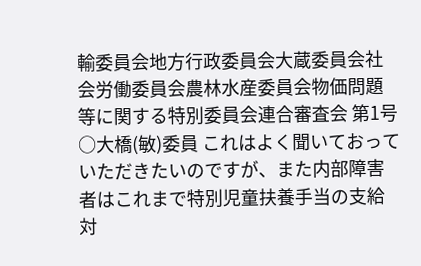輸委員会地方行政委員会大蔵委員会社会労働委員会農林水産委員会物価問題等に関する特別委員会連合審査会 第1号
○大橋(敏)委員 これはよく聞いておっていただきたいのですが、また内部障害者はこれまで特別児童扶養手当の支給対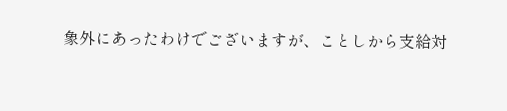象外にあったわけでございますが、ことしから支給対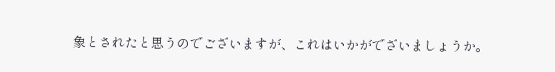象とされたと思うのでございますが、これはいかがでざいましょうか。